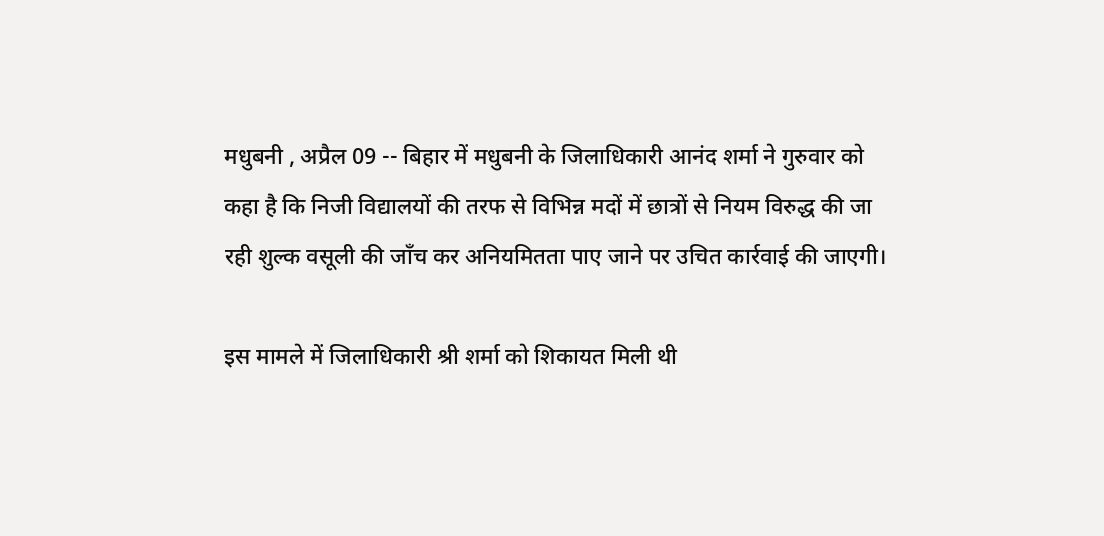मधुबनी , अप्रैल 09 -- बिहार में मधुबनी के जिलाधिकारी आनंद शर्मा ने गुरुवार को कहा है कि निजी विद्यालयों की तरफ से विभिन्न मदों में छात्रों से नियम विरुद्ध की जा रही शुल्क वसूली की जाँच कर अनियमितता पाए जाने पर उचित कार्रवाई की जाएगी।

इस मामले में जिलाधिकारी श्री शर्मा को शिकायत मिली थी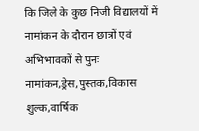कि जिले के कुछ निजी विद्यालयों में नामांकन के दौरान छात्रों एवं अभिभावकों से पुनः नामांकन,ड्रेस,पुस्तक,विकास शुल्क,वार्षिक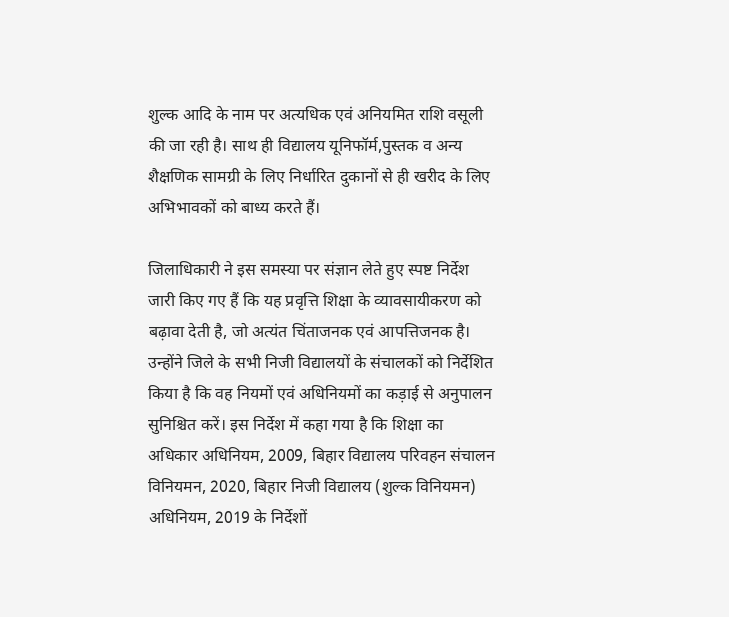शुल्क आदि के नाम पर अत्यधिक एवं अनियमित राशि वसूली की जा रही है। साथ ही विद्यालय यूनिफॉर्म,पुस्तक व अन्य शैक्षणिक सामग्री के लिए निर्धारित दुकानों से ही खरीद के लिए अभिभावकों को बाध्य करते हैं।

जिलाधिकारी ने इस समस्या पर संज्ञान लेते हुए स्पष्ट निर्देश जारी किए गए हैं कि यह प्रवृत्ति शिक्षा के व्यावसायीकरण को बढ़ावा देती है, जो अत्यंत चिंताजनक एवं आपत्तिजनक है। उन्होंने जिले के सभी निजी विद्यालयों के संचालकों को निर्देशित किया है कि वह नियमों एवं अधिनियमों का कड़ाई से अनुपालन सुनिश्चित करें। इस निर्देश में कहा गया है कि शिक्षा का अधिकार अधिनियम, 2009, बिहार विद्यालय परिवहन संचालन विनियमन, 2020, बिहार निजी विद्यालय (शुल्क विनियमन) अधिनियम, 2019 के निर्देशों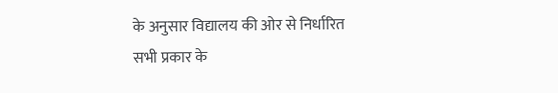के अनुसार विद्यालय की ओर से निर्धारित सभी प्रकार के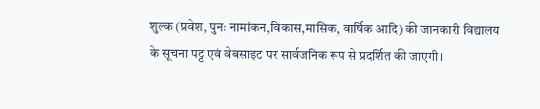शुल्क (प्रवेश, पुनः नामांकन,विकास,मासिक, वार्षिक आदि) की जानकारी विद्यालय के सूचना पट्ट एवं वेबसाइट पर सार्वजनिक रूप से प्रदर्शित की जाएगी।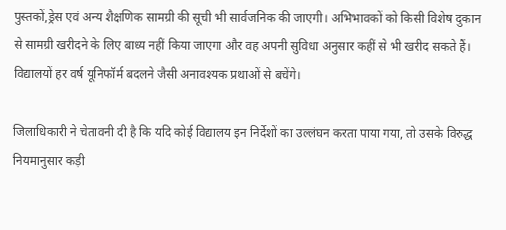पुस्तकों,ड्रेस एवं अन्य शैक्षणिक सामग्री की सूची भी सार्वजनिक की जाएगी। अभिभावकों को किसी विशेष दुकान से सामग्री खरीदने के लिए बाध्य नहीं किया जाएगा और वह अपनी सुविधा अनुसार कहीं से भी खरीद सकते हैं। विद्यालयों हर वर्ष यूनिफॉर्म बदलने जैसी अनावश्यक प्रथाओं से बचेंगे।

जिलाधिकारी ने चेतावनी दी है कि यदि कोई विद्यालय इन निर्देशों का उल्लंघन करता पाया गया, तो उसके विरुद्ध नियमानुसार कड़ी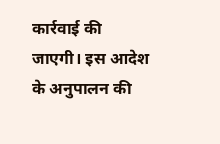कार्रवाई की जाएगी। इस आदेश के अनुपालन की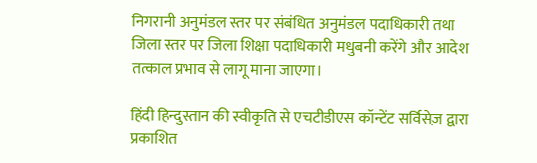निगरानी अनुमंडल स्तर पर संबंधित अनुमंडल पदाधिकारी तथा जिला स्तर पर जिला शिक्षा पदाधिकारी मधुबनी करेंगे और आदेश तत्काल प्रभाव से लागू माना जाएगा।

हिंदी हिन्दुस्तान की स्वीकृति से एचटीडीएस कॉन्टेंट सर्विसेज़ द्वारा प्रकाशित